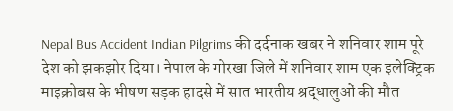Nepal Bus Accident Indian Pilgrims की दर्दनाक खबर ने शनिवार शाम पूरे देश को झकझोर दिया। नेपाल के गोरखा जिले में शनिवार शाम एक इलेक्ट्रिक माइक्रोबस के भीषण सड़क हादसे में सात भारतीय श्रद्धालुओं की मौत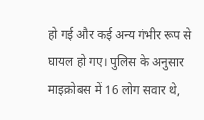हो गई और कई अन्य गंभीर रूप से घायल हो गए। पुलिस के अनुसार माइक्रोबस में 16 लोग सवार थे,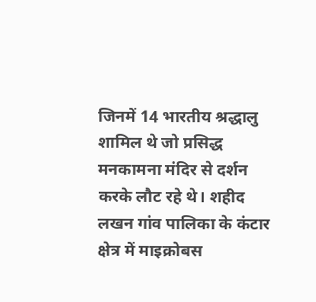जिनमें 14 भारतीय श्रद्धालु शामिल थे जो प्रसिद्ध मनकामना मंदिर से दर्शन करके लौट रहे थे। शहीद लखन गांव पालिका के कंटार क्षेत्र में माइक्रोबस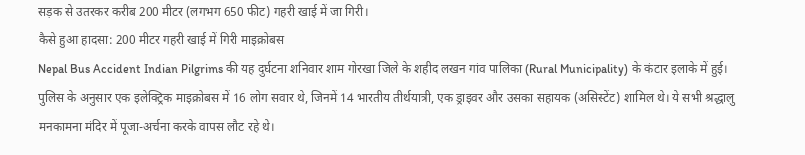सड़क से उतरकर करीब 200 मीटर (लगभग 650 फीट) गहरी खाई में जा गिरी।
कैसे हुआ हादसा: 200 मीटर गहरी खाई में गिरी माइक्रोबस
Nepal Bus Accident Indian Pilgrims की यह दुर्घटना शनिवार शाम गोरखा जिले के शहीद लखन गांव पालिका (Rural Municipality) के कंटार इलाके में हुई। पुलिस के अनुसार एक इलेक्ट्रिक माइक्रोबस में 16 लोग सवार थे, जिनमें 14 भारतीय तीर्थयात्री, एक ड्राइवर और उसका सहायक (असिस्टेंट) शामिल थे। ये सभी श्रद्धालु मनकामना मंदिर में पूजा-अर्चना करके वापस लौट रहे थे।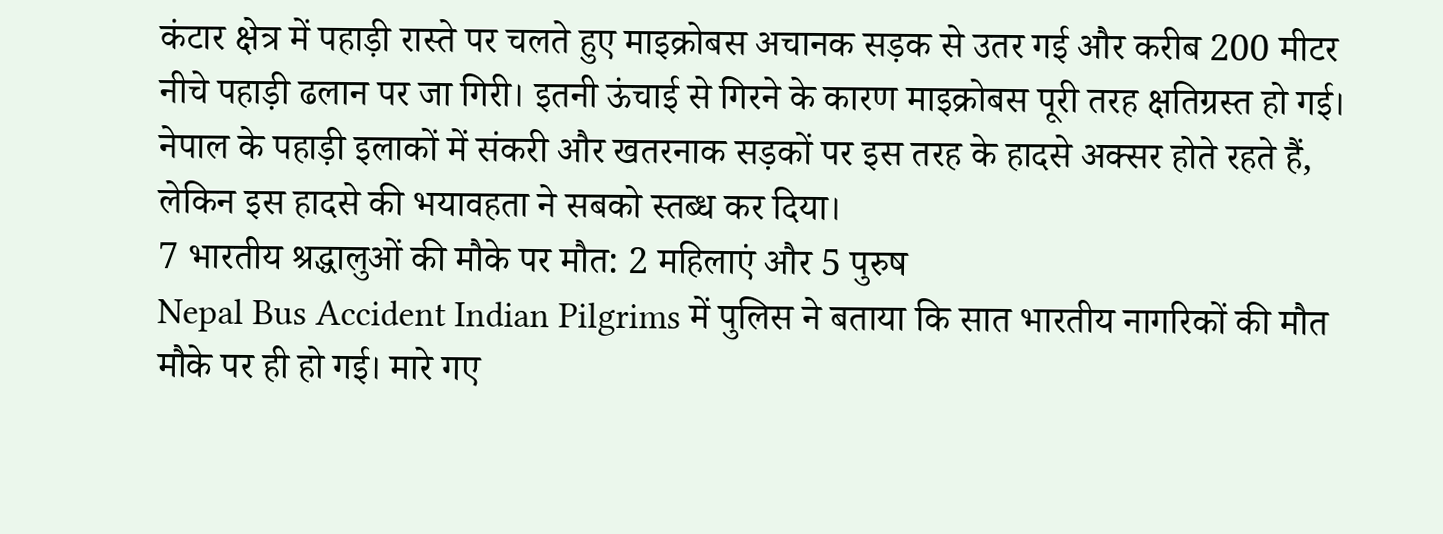कंटार क्षेत्र में पहाड़ी रास्ते पर चलते हुए माइक्रोबस अचानक सड़क से उतर गई और करीब 200 मीटर नीचे पहाड़ी ढलान पर जा गिरी। इतनी ऊंचाई से गिरने के कारण माइक्रोबस पूरी तरह क्षतिग्रस्त हो गई। नेपाल के पहाड़ी इलाकों में संकरी और खतरनाक सड़कों पर इस तरह के हादसे अक्सर होते रहते हैं, लेकिन इस हादसे की भयावहता ने सबको स्तब्ध कर दिया।
7 भारतीय श्रद्धालुओं की मौके पर मौत: 2 महिलाएं और 5 पुरुष
Nepal Bus Accident Indian Pilgrims में पुलिस ने बताया कि सात भारतीय नागरिकों की मौत मौके पर ही हो गई। मारे गए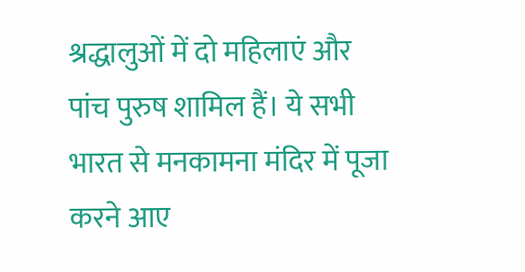श्रद्धालुओं में दो महिलाएं और पांच पुरुष शामिल हैं। ये सभी भारत से मनकामना मंदिर में पूजा करने आए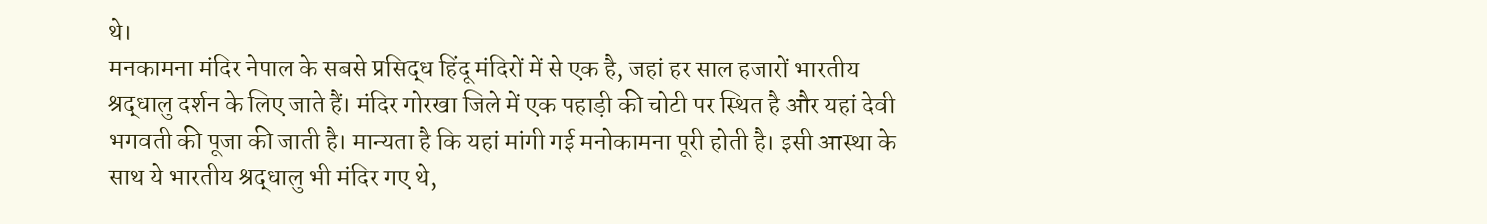थे।
मनकामना मंदिर नेपाल के सबसे प्रसिद्ध हिंदू मंदिरों में से एक है, जहां हर साल हजारों भारतीय श्रद्धालु दर्शन के लिए जाते हैं। मंदिर गोरखा जिले में एक पहाड़ी की चोटी पर स्थित है और यहां देवी भगवती की पूजा की जाती है। मान्यता है कि यहां मांगी गई मनोकामना पूरी होती है। इसी आस्था के साथ ये भारतीय श्रद्धालु भी मंदिर गए थे,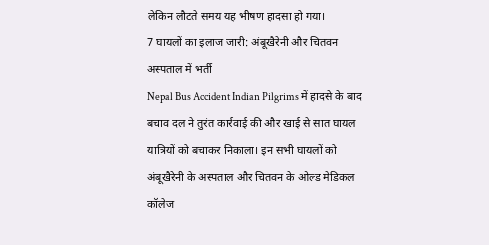लेकिन लौटते समय यह भीषण हादसा हो गया।
7 घायलों का इलाज जारी: अंबूखैरेनी और चितवन अस्पताल में भर्ती
Nepal Bus Accident Indian Pilgrims में हादसे के बाद बचाव दल ने तुरंत कार्रवाई की और खाई से सात घायल यात्रियों को बचाकर निकाला। इन सभी घायलों को अंबूखैरेनी के अस्पताल और चितवन के ओल्ड मेडिकल कॉलेज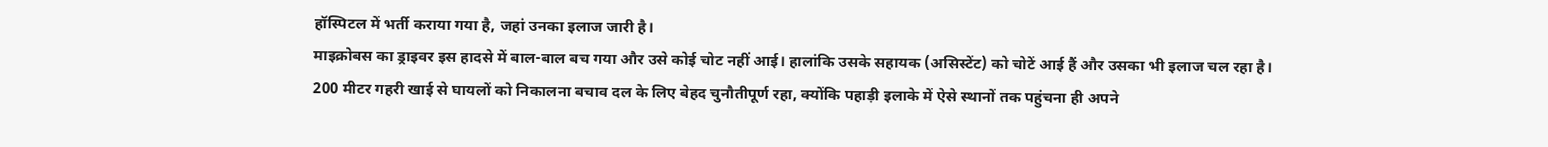हॉस्पिटल में भर्ती कराया गया है, जहां उनका इलाज जारी है।
माइक्रोबस का ड्राइवर इस हादसे में बाल-बाल बच गया और उसे कोई चोट नहीं आई। हालांकि उसके सहायक (असिस्टेंट) को चोटें आई हैं और उसका भी इलाज चल रहा है। 200 मीटर गहरी खाई से घायलों को निकालना बचाव दल के लिए बेहद चुनौतीपूर्ण रहा, क्योंकि पहाड़ी इलाके में ऐसे स्थानों तक पहुंचना ही अपने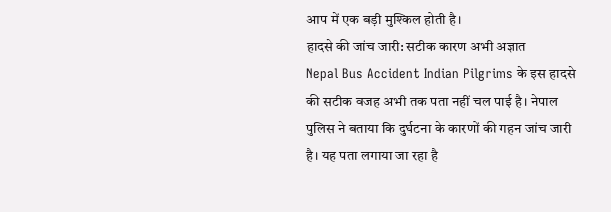आप में एक बड़ी मुश्किल होती है।
हादसे की जांच जारी: सटीक कारण अभी अज्ञात
Nepal Bus Accident Indian Pilgrims के इस हादसे की सटीक वजह अभी तक पता नहीं चल पाई है। नेपाल पुलिस ने बताया कि दुर्घटना के कारणों की गहन जांच जारी है। यह पता लगाया जा रहा है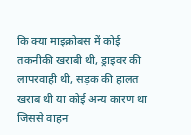कि क्या माइक्रोबस में कोई तकनीकी खराबी थी, ड्राइवर की लापरवाही थी, सड़क की हालत खराब थी या कोई अन्य कारण था जिससे वाहन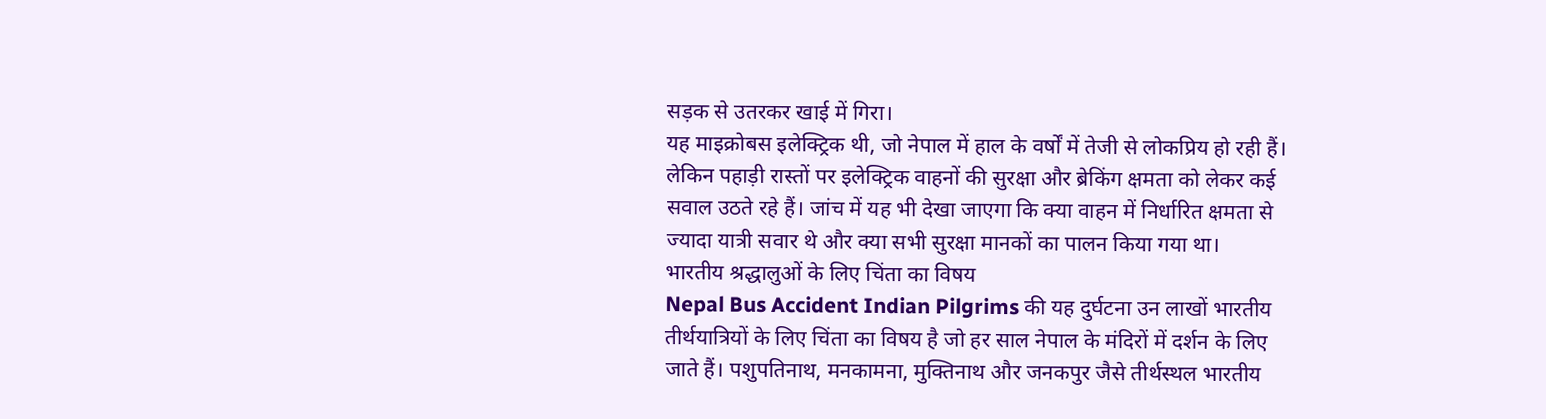सड़क से उतरकर खाई में गिरा।
यह माइक्रोबस इलेक्ट्रिक थी, जो नेपाल में हाल के वर्षों में तेजी से लोकप्रिय हो रही हैं। लेकिन पहाड़ी रास्तों पर इलेक्ट्रिक वाहनों की सुरक्षा और ब्रेकिंग क्षमता को लेकर कई सवाल उठते रहे हैं। जांच में यह भी देखा जाएगा कि क्या वाहन में निर्धारित क्षमता से ज्यादा यात्री सवार थे और क्या सभी सुरक्षा मानकों का पालन किया गया था।
भारतीय श्रद्धालुओं के लिए चिंता का विषय
Nepal Bus Accident Indian Pilgrims की यह दुर्घटना उन लाखों भारतीय तीर्थयात्रियों के लिए चिंता का विषय है जो हर साल नेपाल के मंदिरों में दर्शन के लिए जाते हैं। पशुपतिनाथ, मनकामना, मुक्तिनाथ और जनकपुर जैसे तीर्थस्थल भारतीय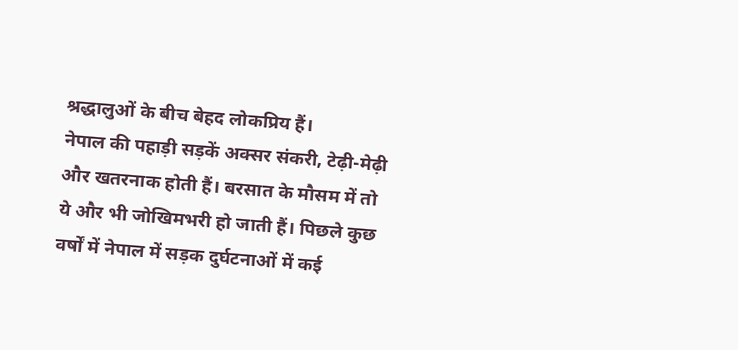श्रद्धालुओं के बीच बेहद लोकप्रिय हैं।
नेपाल की पहाड़ी सड़कें अक्सर संकरी, टेढ़ी-मेढ़ी और खतरनाक होती हैं। बरसात के मौसम में तो ये और भी जोखिमभरी हो जाती हैं। पिछले कुछ वर्षों में नेपाल में सड़क दुर्घटनाओं में कई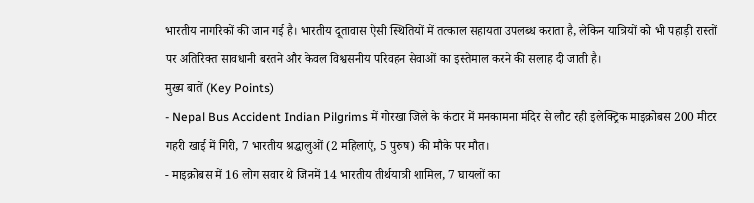भारतीय नागरिकों की जान गई है। भारतीय दूतावास ऐसी स्थितियों में तत्काल सहायता उपलब्ध कराता है, लेकिन यात्रियों को भी पहाड़ी रास्तों पर अतिरिक्त सावधानी बरतने और केवल विश्वसनीय परिवहन सेवाओं का इस्तेमाल करने की सलाह दी जाती है।
मुख्य बातें (Key Points)
- Nepal Bus Accident Indian Pilgrims में गोरखा जिले के कंटार में मनकामना मंदिर से लौट रही इलेक्ट्रिक माइक्रोबस 200 मीटर गहरी खाई में गिरी, 7 भारतीय श्रद्धालुओं (2 महिलाएं, 5 पुरुष) की मौके पर मौत।
- माइक्रोबस में 16 लोग सवार थे जिनमें 14 भारतीय तीर्थयात्री शामिल, 7 घायलों का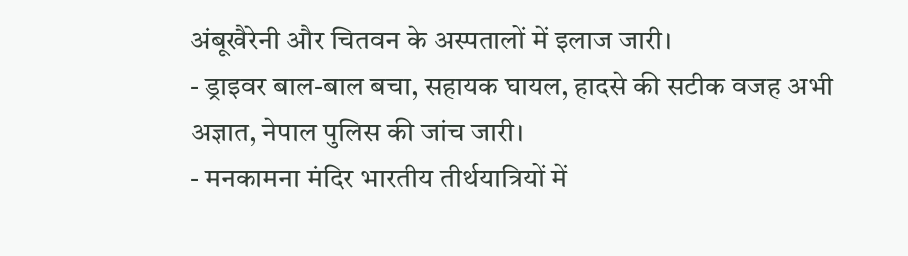अंबूखैरेनी और चितवन के अस्पतालों में इलाज जारी।
- ड्राइवर बाल-बाल बचा, सहायक घायल, हादसे की सटीक वजह अभी अज्ञात, नेपाल पुलिस की जांच जारी।
- मनकामना मंदिर भारतीय तीर्थयात्रियों में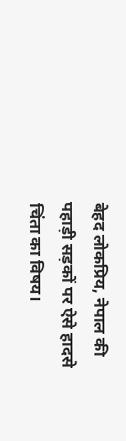बेहद लोकप्रिय, नेपाल की पहाड़ी सड़कों पर ऐसे हादसे चिंता का विषय।